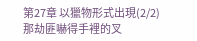第27章 以獵物形式出現(2/2)
那劫匪嚇得手裡的叉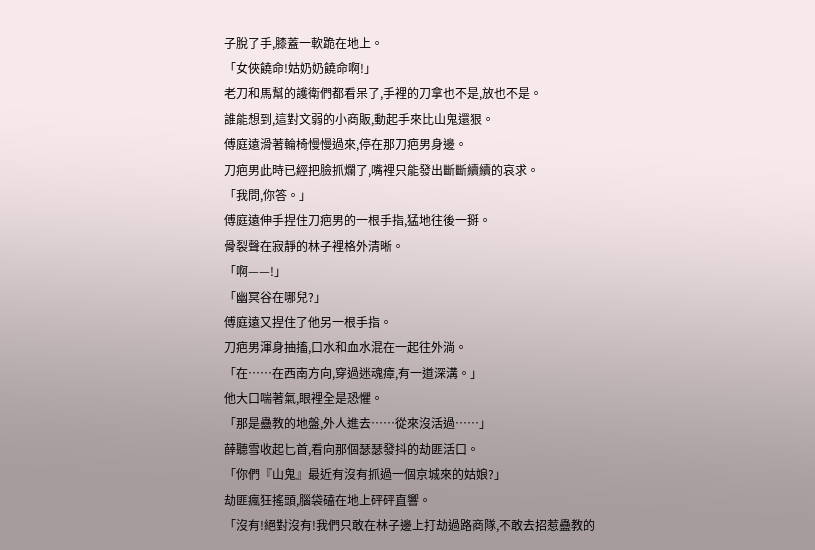子脫了手,膝蓋一軟跪在地上。
「女俠饒命!姑奶奶饒命啊!」
老刀和馬幫的護衛們都看呆了,手裡的刀拿也不是,放也不是。
誰能想到,這對文弱的小商販,動起手來比山鬼還狠。
傅庭遠滑著輪椅慢慢過來,停在那刀疤男身邊。
刀疤男此時已經把臉抓爛了,嘴裡只能發出斷斷續續的哀求。
「我問,你答。」
傅庭遠伸手捏住刀疤男的一根手指,猛地往後一掰。
骨裂聲在寂靜的林子裡格外清晰。
「啊——!」
「幽冥谷在哪兒?」
傅庭遠又捏住了他另一根手指。
刀疤男渾身抽搐,口水和血水混在一起往外淌。
「在……在西南方向,穿過迷魂瘴,有一道深溝。」
他大口喘著氣,眼裡全是恐懼。
「那是蠱教的地盤,外人進去……從來沒活過……」
薛聽雪收起匕首,看向那個瑟瑟發抖的劫匪活口。
「你們『山鬼』最近有沒有抓過一個京城來的姑娘?」
劫匪瘋狂搖頭,腦袋磕在地上砰砰直響。
「沒有!絕對沒有!我們只敢在林子邊上打劫過路商隊,不敢去招惹蠱教的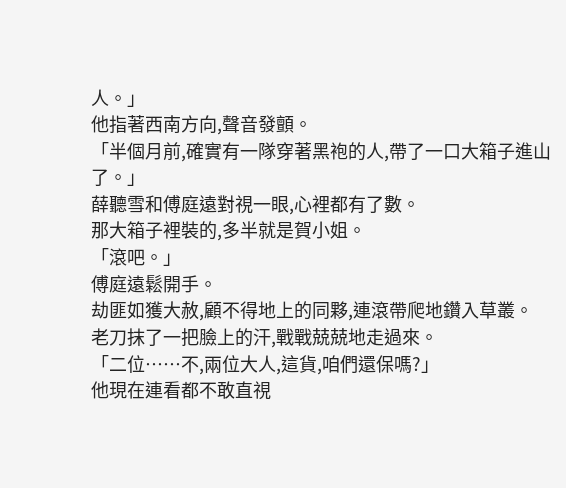人。」
他指著西南方向,聲音發顫。
「半個月前,確實有一隊穿著黑袍的人,帶了一口大箱子進山了。」
薛聽雪和傅庭遠對視一眼,心裡都有了數。
那大箱子裡裝的,多半就是賀小姐。
「滾吧。」
傅庭遠鬆開手。
劫匪如獲大赦,顧不得地上的同夥,連滾帶爬地鑽入草叢。
老刀抹了一把臉上的汗,戰戰兢兢地走過來。
「二位……不,兩位大人,這貨,咱們還保嗎?」
他現在連看都不敢直視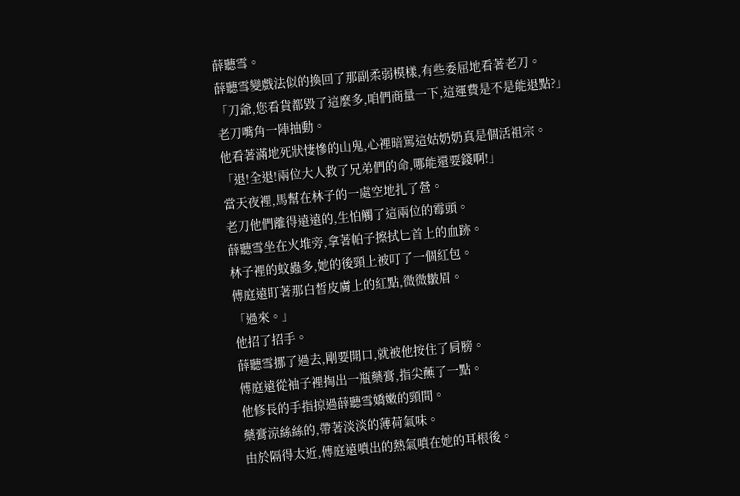薛聽雪。
薛聽雪變戲法似的換回了那副柔弱模樣,有些委屈地看著老刀。
「刀爺,您看貨都毀了這麼多,咱們商量一下,這運費是不是能退點?」
老刀嘴角一陣抽動。
他看著滿地死狀悽慘的山鬼,心裡暗罵這姑奶奶真是個活祖宗。
「退!全退!兩位大人救了兄弟們的命,哪能還要錢啊!」
當天夜裡,馬幫在林子的一處空地扎了營。
老刀他們離得遠遠的,生怕觸了這兩位的霉頭。
薛聽雪坐在火堆旁,拿著帕子擦拭匕首上的血跡。
林子裡的蚊蟲多,她的後頸上被叮了一個紅包。
傅庭遠盯著那白皙皮膚上的紅點,微微皺眉。
「過來。」
他招了招手。
薛聽雪挪了過去,剛要開口,就被他按住了肩膀。
傅庭遠從袖子裡掏出一瓶藥膏,指尖蘸了一點。
他修長的手指掠過薛聽雪嬌嫩的頸間。
藥膏涼絲絲的,帶著淡淡的薄荷氣味。
由於隔得太近,傅庭遠噴出的熱氣噴在她的耳根後。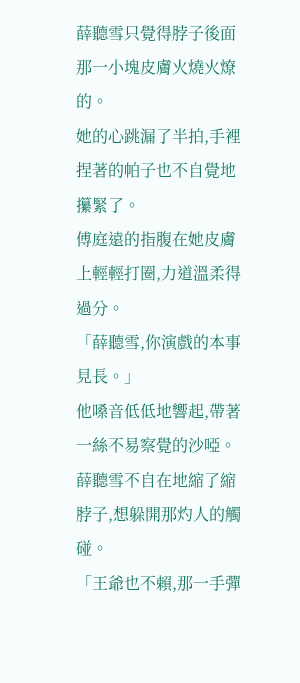薛聽雪只覺得脖子後面那一小塊皮膚火燒火燎的。
她的心跳漏了半拍,手裡捏著的帕子也不自覺地攥緊了。
傅庭遠的指腹在她皮膚上輕輕打圈,力道溫柔得過分。
「薛聽雪,你演戲的本事見長。」
他嗓音低低地響起,帶著一絲不易察覺的沙啞。
薛聽雪不自在地縮了縮脖子,想躲開那灼人的觸碰。
「王爺也不賴,那一手彈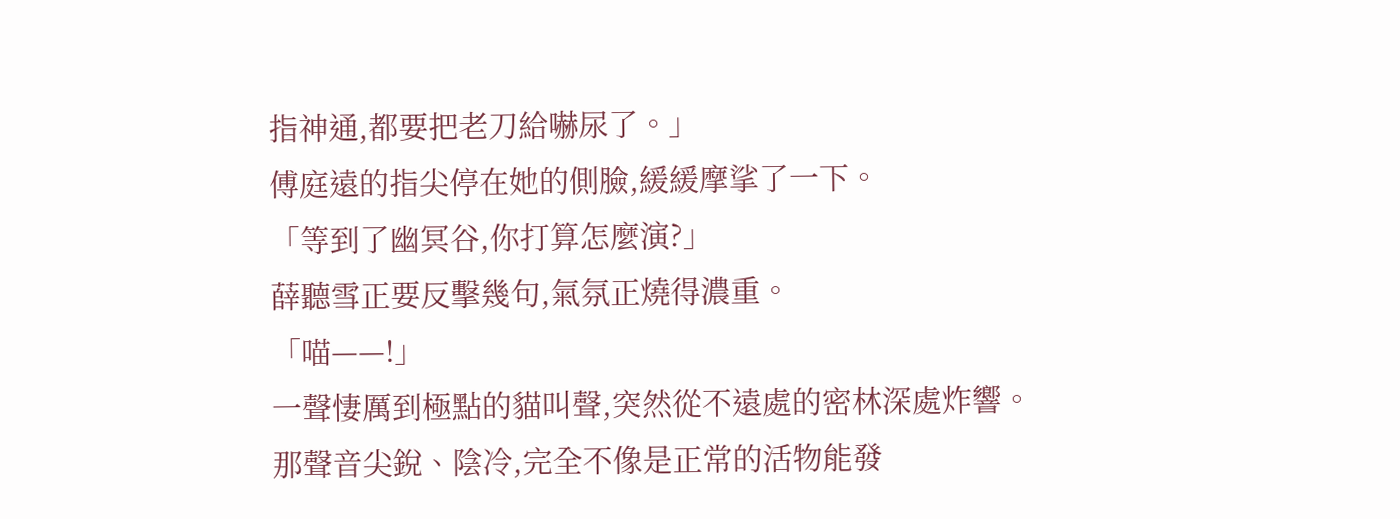指神通,都要把老刀給嚇尿了。」
傅庭遠的指尖停在她的側臉,緩緩摩挲了一下。
「等到了幽冥谷,你打算怎麼演?」
薛聽雪正要反擊幾句,氣氛正燒得濃重。
「喵——!」
一聲悽厲到極點的貓叫聲,突然從不遠處的密林深處炸響。
那聲音尖銳、陰冷,完全不像是正常的活物能發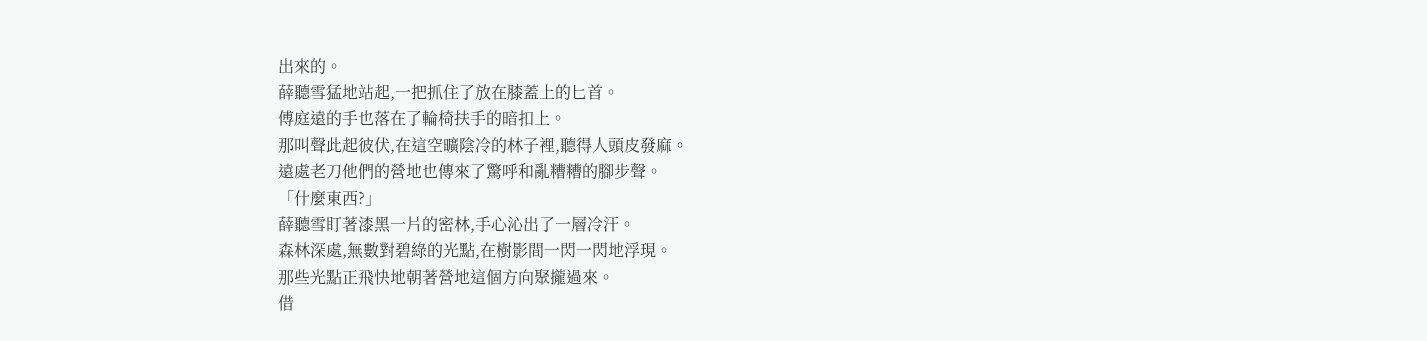出來的。
薛聽雪猛地站起,一把抓住了放在膝蓋上的匕首。
傅庭遠的手也落在了輪椅扶手的暗扣上。
那叫聲此起彼伏,在這空曠陰冷的林子裡,聽得人頭皮發麻。
遠處老刀他們的營地也傳來了驚呼和亂糟糟的腳步聲。
「什麼東西?」
薛聽雪盯著漆黑一片的密林,手心沁出了一層冷汗。
森林深處,無數對碧綠的光點,在樹影間一閃一閃地浮現。
那些光點正飛快地朝著營地這個方向聚攏過來。
借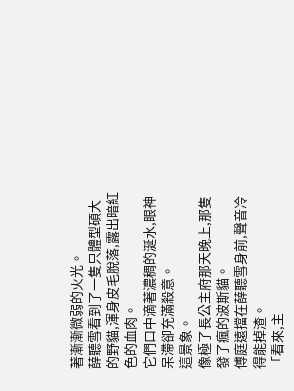著漸漸微弱的火光。
薛聽雪看到了一隻只體型碩大的野貓,渾身皮毛脫落,露出暗紅色的血肉。
它們口中滴著濃稠的涎水,眼神呆滯卻充滿殺意。
這景象。
像極了長公主府那天晚上,那隻發了瘋的波斯貓。
傅庭遠擋在薛聽雪身前,聲音冷得能掉渣。
「看來,主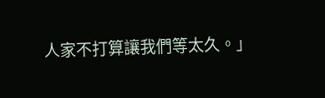人家不打算讓我們等太久。」